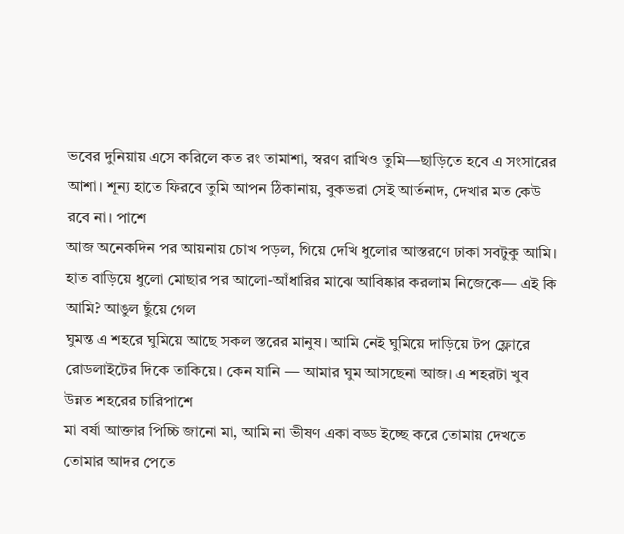ভবের দুনিয়ায় এসে করিলে কত রং তামাশা, স্বরণ রাখিও তুমি—ছাড়িতে হবে এ সংসারের আশা। শূন্য হাতে ফিরবে তুমি আপন ঠিকানায়, বুকভরা সেই আর্তনাদ, দেখার মত কেউ রবে না। পাশে
আজ অনেকদিন পর আয়নায় চোখ পড়ল, গিয়ে দেখি ধুলোর আস্তরণে ঢাকা সবটুকু আমি। হাত বাড়িয়ে ধুলো মোছার পর আলো-আঁধারির মাঝে আবিষ্কার করলাম নিজেকে— এই কি আমি? আঙুল ছুঁয়ে গেল
ঘুমন্ত এ শহরে ঘুমিয়ে আছে সকল স্তরের মানুষ। আমি নেই ঘুমিয়ে দাড়িয়ে টপ ফ্লোরে রোডলাইটের দিকে তাকিয়ে। কেন যানি — আমার ঘুম আসছেনা আজ। এ শহরটা খুব উন্নত শহরের চারিপাশে
মা বর্ষা আক্তার পিচ্চি জানো মা, আমি না ভীষণ একা বড্ড ইচ্ছে করে তোমায় দেখতে তোমার আদর পেতে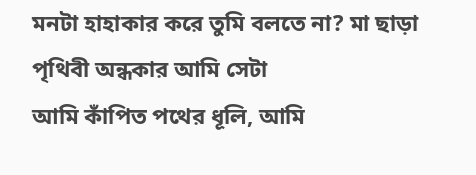মনটা হাহাকার করে তুমি বলতে না? মা ছাড়া পৃথিবী অন্ধকার আমি সেটা
আমি কাঁপিত পথের ধূলি, আমি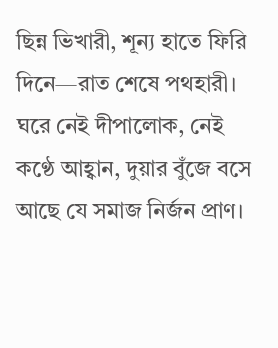ছিন্ন ভিখারী, শূন্য হাতে ফিরি দিনে—রাত শেষে পথহারী। ঘরে নেই দীপালোক, নেই কণ্ঠে আহ্বান, দুয়ার বুঁজে বসে আছে যে সমাজ নির্জন প্রাণ।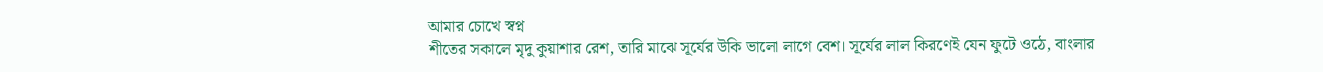আমার চোখে স্বপ্ন
শীতের সকালে মৃদু কুয়াশার রেশ, তারি মাঝে সূর্যের উকি ভালো লাগে বেশ। সূর্যের লাল কিরণেই যেন ফুটে ওঠে, বাংলার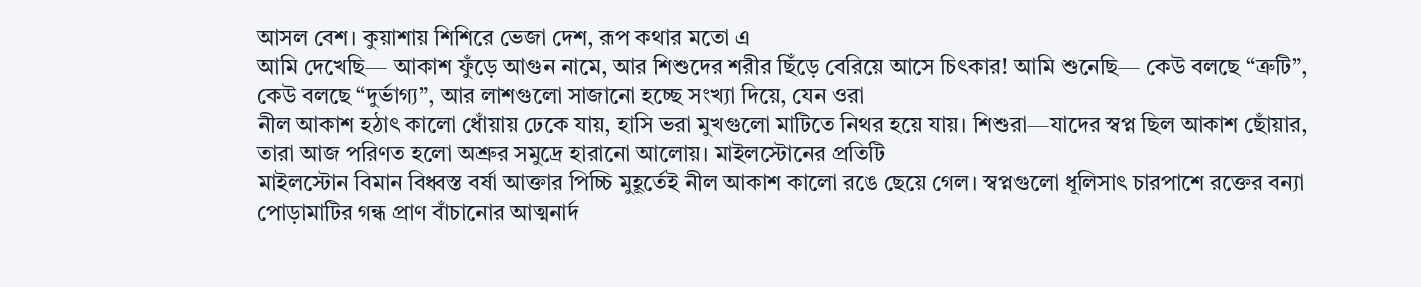আসল বেশ। কুয়াশায় শিশিরে ভেজা দেশ, রূপ কথার মতো এ
আমি দেখেছি— আকাশ ফুঁড়ে আগুন নামে, আর শিশুদের শরীর ছিঁড়ে বেরিয়ে আসে চিৎকার! আমি শুনেছি— কেউ বলছে “ত্রুটি”, কেউ বলছে “দুর্ভাগ্য”, আর লাশগুলো সাজানো হচ্ছে সংখ্যা দিয়ে, যেন ওরা
নীল আকাশ হঠাৎ কালো ধোঁয়ায় ঢেকে যায়, হাসি ভরা মুখগুলো মাটিতে নিথর হয়ে যায়। শিশুরা—যাদের স্বপ্ন ছিল আকাশ ছোঁয়ার, তারা আজ পরিণত হলো অশ্রুর সমুদ্রে হারানো আলোয়। মাইলস্টোনের প্রতিটি
মাইলস্টোন বিমান বিধ্বস্ত বর্ষা আক্তার পিচ্চি মুহূর্তেই নীল আকাশ কালো রঙে ছেয়ে গেল। স্বপ্নগুলো ধূলিসাৎ চারপাশে রক্তের বন্যা পোড়ামাটির গন্ধ প্রাণ বাঁচানোর আত্মনার্দ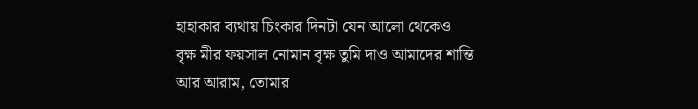হাহাকার ব্যথায় চিংকার দিনটা যেন আলো থেকেও
বৃক্ষ মীর ফয়সাল নোমান বৃক্ষ তুমি দাও আমাদের শান্তি আর আরাম, তোমার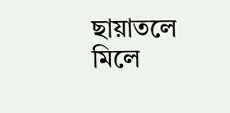ছায়াতলে মিলে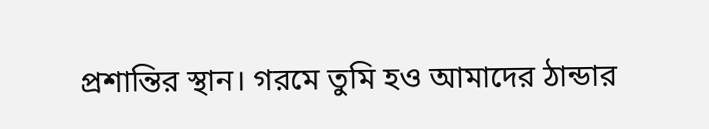প্রশান্তির স্থান। গরমে তুমি হও আমাদের ঠান্ডার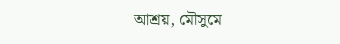আশ্রয়, মৌসুমে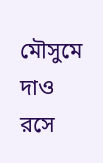মৌসুমে দাও রসে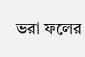ভরা ফলের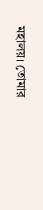মহালয়। তোমার